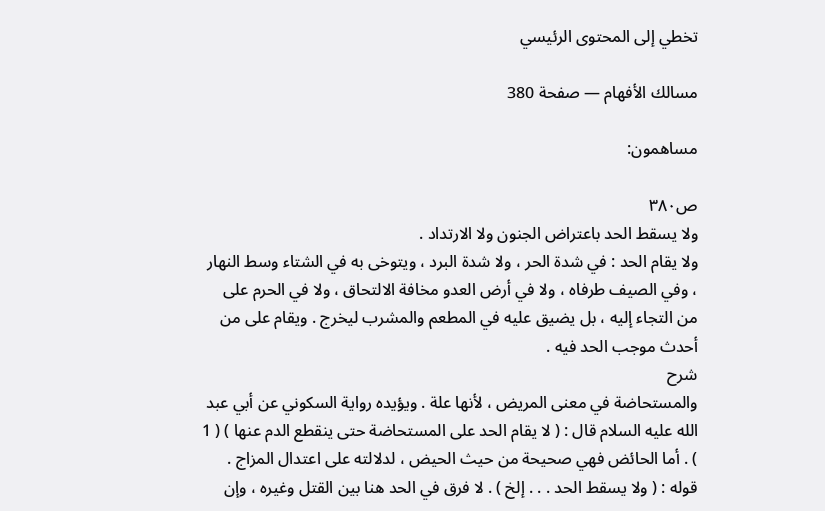تخطي إلى المحتوى الرئيسي

مسالك الأفهام — صفحة 380

مساهمون:

ص٣٨٠
ولا يسقط الحد باعتراض الجنون ولا الارتداد .
ولا يقام الحد : في شدة الحر ، ولا شدة البرد ، ويتوخى به في الشتاء وسط النهار ، وفي الصيف طرفاه ، ولا في أرض العدو مخافة الالتحاق ، ولا في الحرم على من التجاء إليه ، بل يضيق عليه في المطعم والمشرب ليخرج . ويقام على من أحدث موجب الحد فيه .
شرح
والمستحاضة في معنى المريض ، لأنها علة . ويؤيده رواية السكوني عن أبي عبد الله عليه السلام قال : ( لا يقام الحد على المستحاضة حتى ينقطع الدم عنها ) ( 1 ) . أما الحائض فهي صحيحة من حيث الحيض ، لدلالته على اعتدال المزاج . قوله : ( ولا يسقط الحد . . . إلخ ) . لا فرق في الحد هنا بين القتل وغيره ، وإن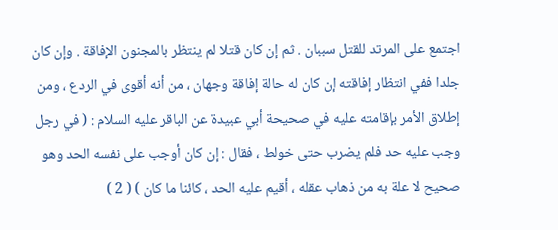اجتمع على المرتد للقتل سببان . ثم إن كان قتلا لم ينتظر بالمجنون الإفاقة . وإن كان جلدا ففي انتظار إفاقته إن كان له حالة إفاقة وجهان ، من أنه أقوى في الردع ، ومن إطلاق الأمر بإقامته عليه في صحيحة أبي عبيدة عن الباقر عليه السلام : ( في رجل وجب عليه حد فلم يضرب حتى خولط ، فقال : إن كان أوجب على نفسه الحد وهو صحيح لا علة به من ذهاب عقله ، أقيم عليه الحد ، كائنا ما كان ) ( 2 )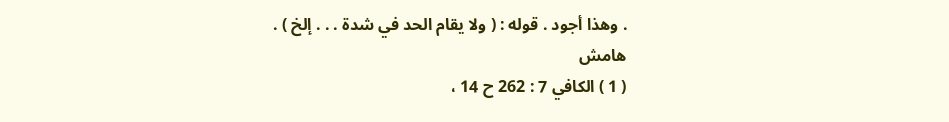. وهذا أجود . قوله : ( ولا يقام الحد في شدة . . . إلخ ) .
هامش
( 1 ) الكافي 7 : 262 ح 14 ،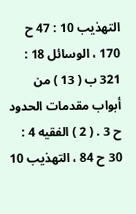التهذيب 10 : 47 ح 170 ، الوسائل 18 : 321 ب ( 13 ) من أبواب مقدمات الحدود ح 3 . ( 2 ) الفقيه 4 : 30 ح 84 ، التهذيب 10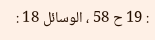: 19 ح 58 ، الوسائل 18 :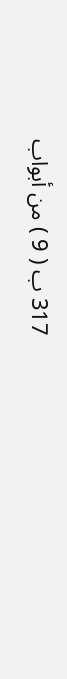317 ب ( 9 ) من أبواب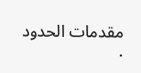مقدمات الحدود .